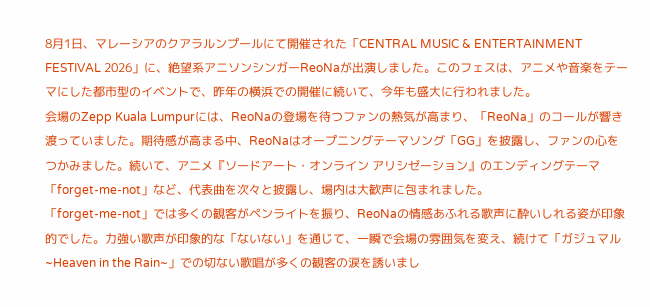8月1日、マレーシアのクアラルンプールにて開催された「CENTRAL MUSIC & ENTERTAINMENT FESTIVAL 2026」に、絶望系アニソンシンガーReoNaが出演しました。このフェスは、アニメや音楽をテーマにした都市型のイベントで、昨年の横浜での開催に続いて、今年も盛大に行われました。
会場のZepp Kuala Lumpurには、ReoNaの登場を待つファンの熱気が高まり、「ReoNa」のコールが響き渡っていました。期待感が高まる中、ReoNaはオープニングテーマソング「GG」を披露し、ファンの心をつかみました。続いて、アニメ『ソードアート・オンライン アリシゼーション』のエンディングテーマ「forget-me-not」など、代表曲を次々と披露し、場内は大歓声に包まれました。
「forget-me-not」では多くの観客がペンライトを振り、ReoNaの情感あふれる歌声に酔いしれる姿が印象的でした。力強い歌声が印象的な「ないない」を通じて、一瞬で会場の雰囲気を変え、続けて「ガジュマル ~Heaven in the Rain~」での切ない歌唱が多くの観客の涙を誘いまし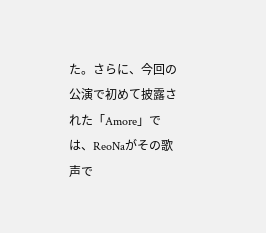た。さらに、今回の公演で初めて披露された「Amore」では、ReoNaがその歌声で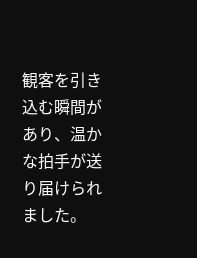観客を引き込む瞬間があり、温かな拍手が送り届けられました。